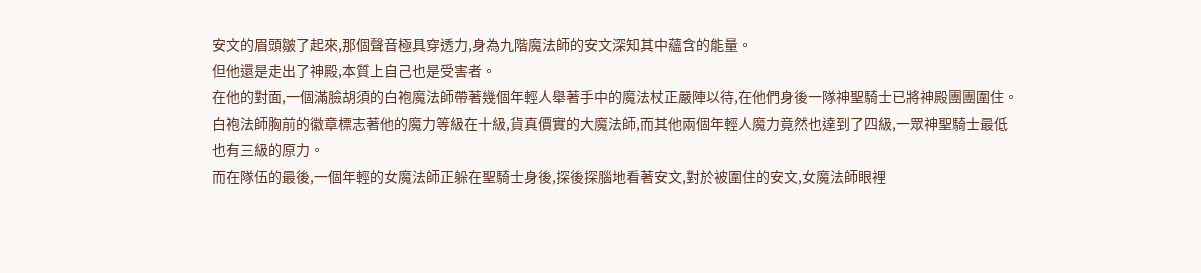安文的眉頭皺了起來,那個聲音極具穿透力,身為九階魔法師的安文深知其中蘊含的能量。
但他還是走出了神殿,本質上自己也是受害者。
在他的對面,一個滿臉胡須的白袍魔法師帶著幾個年輕人舉著手中的魔法杖正嚴陣以待,在他們身後一隊神聖騎士已將神殿團團圍住。
白袍法師胸前的徽章標志著他的魔力等級在十級,貨真價實的大魔法師,而其他兩個年輕人魔力竟然也達到了四級,一眾神聖騎士最低也有三級的原力。
而在隊伍的最後,一個年輕的女魔法師正躲在聖騎士身後,探後探腦地看著安文,對於被圍住的安文,女魔法師眼裡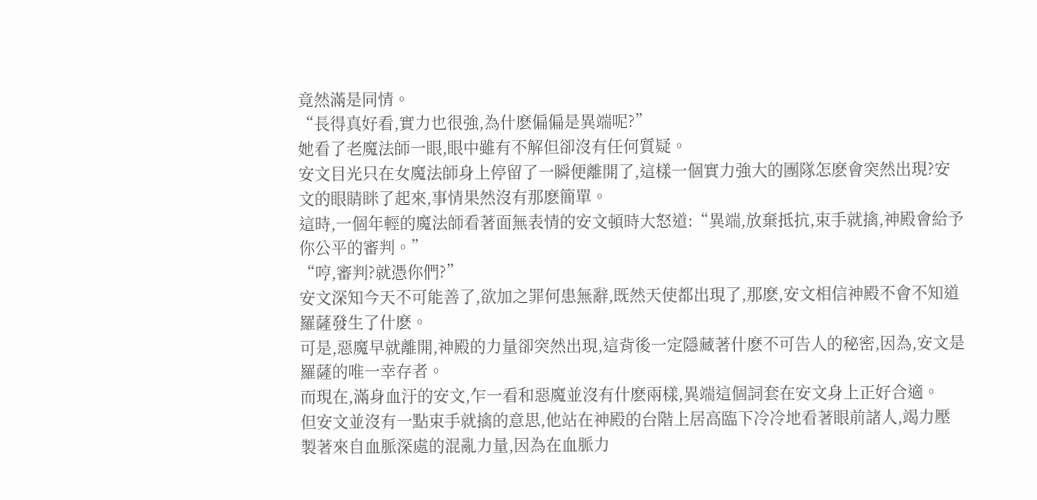竟然滿是同情。
“長得真好看,實力也很強,為什麽偏偏是異端呢?”
她看了老魔法師一眼,眼中雖有不解但卻沒有任何質疑。
安文目光只在女魔法師身上停留了一瞬便離開了,這樣一個實力強大的團隊怎麽會突然出現?安文的眼睛眯了起來,事情果然沒有那麽簡單。
這時,一個年輕的魔法師看著面無表情的安文頓時大怒道:“異端,放棄抵抗,束手就擒,神殿會給予你公平的審判。”
“哼,審判?就憑你們?”
安文深知今天不可能善了,欲加之罪何患無辭,既然天使都出現了,那麽,安文相信神殿不會不知道羅薩發生了什麽。
可是,惡魔早就離開,神殿的力量卻突然出現,這背後一定隱藏著什麽不可告人的秘密,因為,安文是羅薩的唯一幸存者。
而現在,滿身血汙的安文,乍一看和惡魔並沒有什麽兩樣,異端這個詞套在安文身上正好合適。
但安文並沒有一點束手就擒的意思,他站在神殿的台階上居高臨下冷冷地看著眼前諸人,竭力壓製著來自血脈深處的混亂力量,因為在血脈力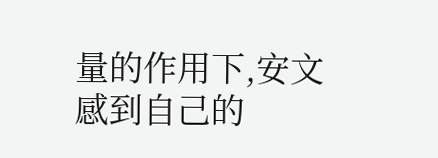量的作用下,安文感到自己的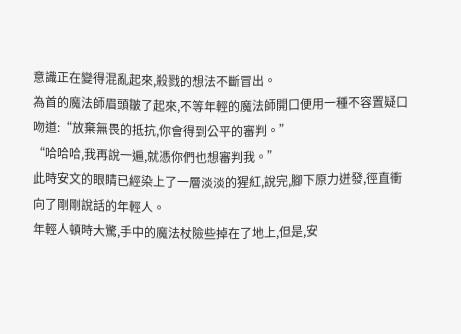意識正在變得混亂起來,殺戮的想法不斷冒出。
為首的魔法師眉頭皺了起來,不等年輕的魔法師開口便用一種不容置疑口吻道:“放棄無畏的抵抗,你會得到公平的審判。”
“哈哈哈,我再說一遍,就憑你們也想審判我。”
此時安文的眼睛已經染上了一層淡淡的猩紅,說完,腳下原力迸發,徑直衝向了剛剛說話的年輕人。
年輕人頓時大驚,手中的魔法杖險些掉在了地上,但是,安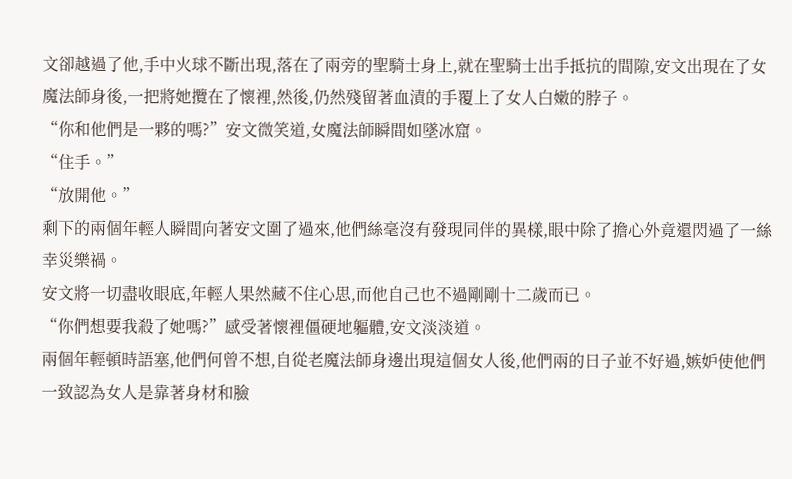文卻越過了他,手中火球不斷出現,落在了兩旁的聖騎士身上,就在聖騎士出手抵抗的間隙,安文出現在了女魔法師身後,一把將她攬在了懷裡,然後,仍然殘留著血漬的手覆上了女人白嫩的脖子。
“你和他們是一夥的嗎?”安文微笑道,女魔法師瞬間如墜冰窟。
“住手。”
“放開他。”
剩下的兩個年輕人瞬間向著安文圍了過來,他們絲毫沒有發現同伴的異樣,眼中除了擔心外竟還閃過了一絲幸災樂禍。
安文將一切盡收眼底,年輕人果然藏不住心思,而他自己也不過剛剛十二歲而已。
“你們想要我殺了她嗎?”感受著懷裡僵硬地軀體,安文淡淡道。
兩個年輕頓時語塞,他們何曾不想,自從老魔法師身邊出現這個女人後,他們兩的日子並不好過,嫉妒使他們一致認為女人是靠著身材和臉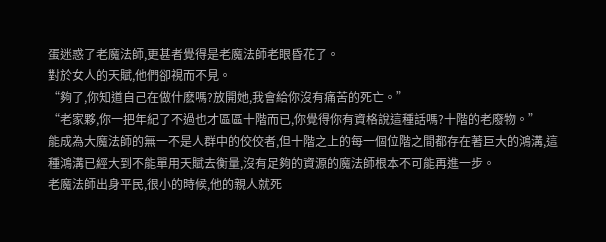蛋迷惑了老魔法師,更甚者覺得是老魔法師老眼昏花了。
對於女人的天賦,他們卻視而不見。
“夠了,你知道自己在做什麽嗎?放開她,我會給你沒有痛苦的死亡。”
“老家夥,你一把年紀了不過也才區區十階而已,你覺得你有資格說這種話嗎?十階的老廢物。”
能成為大魔法師的無一不是人群中的佼佼者,但十階之上的每一個位階之間都存在著巨大的鴻溝,這種鴻溝已經大到不能單用天賦去衡量,沒有足夠的資源的魔法師根本不可能再進一步。
老魔法師出身平民,很小的時候,他的親人就死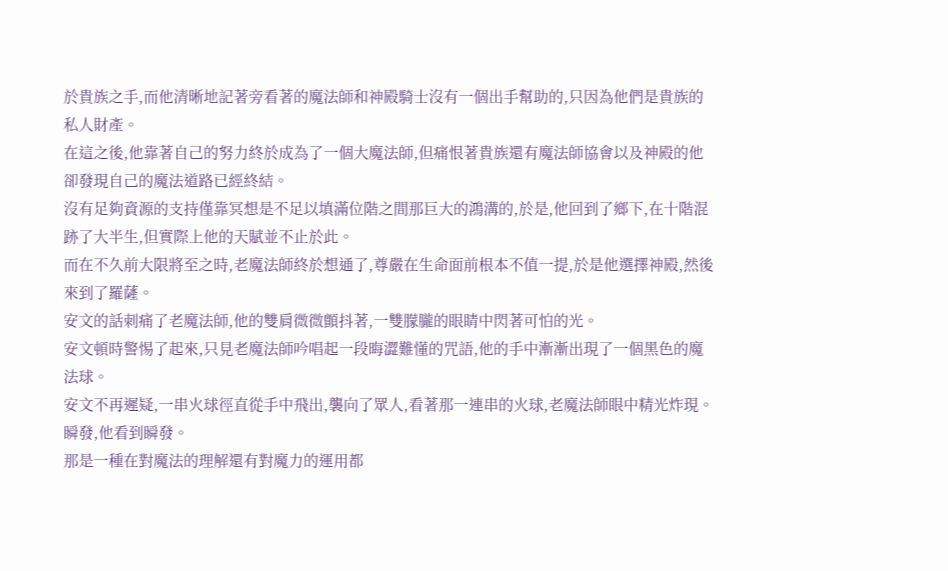於貴族之手,而他清晰地記著旁看著的魔法師和神殿騎士沒有一個出手幫助的,只因為他們是貴族的私人財產。
在這之後,他靠著自己的努力終於成為了一個大魔法師,但痛恨著貴族還有魔法師協會以及神殿的他卻發現自己的魔法道路已經終結。
沒有足夠資源的支持僅靠冥想是不足以填滿位階之間那巨大的鴻溝的,於是,他回到了鄉下,在十階混跡了大半生,但實際上他的天賦並不止於此。
而在不久前大限將至之時,老魔法師終於想通了,尊嚴在生命面前根本不值一提,於是他選擇神殿,然後來到了羅薩。
安文的話刺痛了老魔法師,他的雙肩微微顫抖著,一雙朦朧的眼睛中閃著可怕的光。
安文頓時警惕了起來,只見老魔法師吟唱起一段晦澀難懂的咒語,他的手中漸漸出現了一個黑色的魔法球。
安文不再遲疑,一串火球徑直從手中飛出,襲向了眾人,看著那一連串的火球,老魔法師眼中精光炸現。
瞬發,他看到瞬發。
那是一種在對魔法的理解還有對魔力的運用都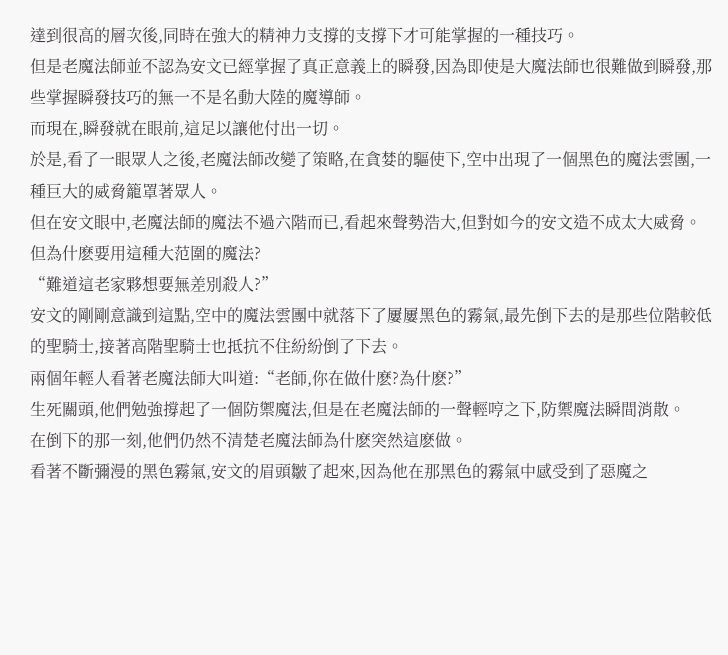達到很高的層次後,同時在強大的精神力支撐的支撐下才可能掌握的一種技巧。
但是老魔法師並不認為安文已經掌握了真正意義上的瞬發,因為即使是大魔法師也很難做到瞬發,那些掌握瞬發技巧的無一不是名動大陸的魔導師。
而現在,瞬發就在眼前,這足以讓他付出一切。
於是,看了一眼眾人之後,老魔法師改變了策略,在貪婪的驅使下,空中出現了一個黑色的魔法雲團,一種巨大的威脅籠罩著眾人。
但在安文眼中,老魔法師的魔法不過六階而已,看起來聲勢浩大,但對如今的安文造不成太大威脅。
但為什麽要用這種大范圍的魔法?
“難道這老家夥想要無差別殺人?”
安文的剛剛意識到這點,空中的魔法雲團中就落下了屢屢黑色的霧氣,最先倒下去的是那些位階較低的聖騎士,接著高階聖騎士也抵抗不住紛紛倒了下去。
兩個年輕人看著老魔法師大叫道:“老師,你在做什麽?為什麽?”
生死關頭,他們勉強撐起了一個防禦魔法,但是在老魔法師的一聲輕哼之下,防禦魔法瞬間消散。
在倒下的那一刻,他們仍然不清楚老魔法師為什麽突然這麽做。
看著不斷彌漫的黑色霧氣,安文的眉頭皺了起來,因為他在那黑色的霧氣中感受到了惡魔之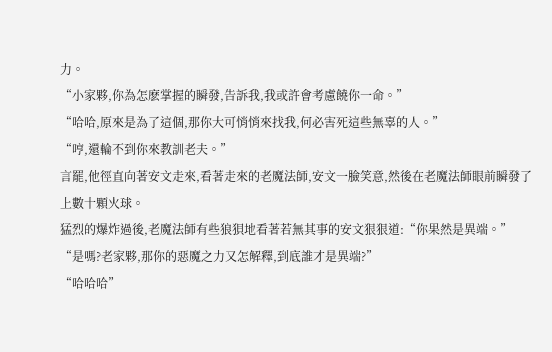力。
“小家夥,你為怎麽掌握的瞬發,告訴我,我或許會考慮饒你一命。”
“哈哈,原來是為了這個,那你大可悄悄來找我,何必害死這些無辜的人。”
“哼,還輪不到你來教訓老夫。”
言罷,他徑直向著安文走來,看著走來的老魔法師,安文一臉笑意,然後在老魔法師眼前瞬發了上數十顆火球。
猛烈的爆炸過後,老魔法師有些狼狽地看著若無其事的安文狠狠道:“你果然是異端。”
“是嗎?老家夥,那你的惡魔之力又怎解釋,到底誰才是異端?”
“哈哈哈”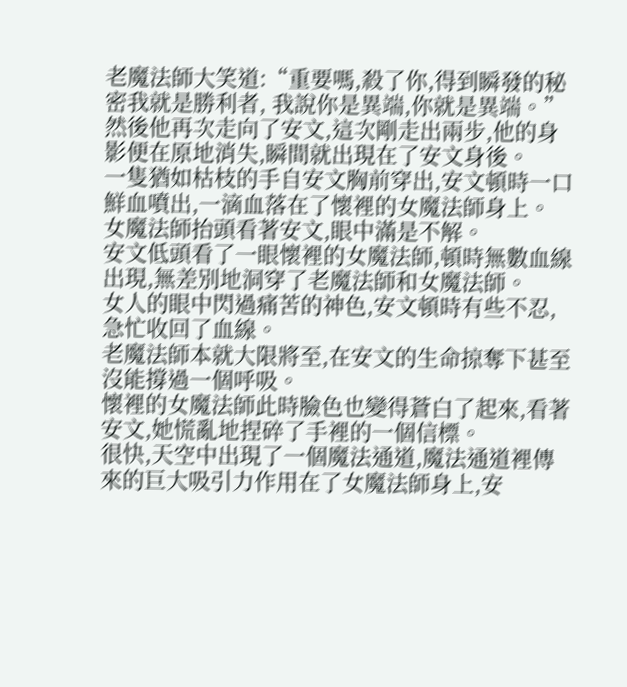老魔法師大笑道:“重要嗎,殺了你,得到瞬發的秘密我就是勝利者, 我說你是異端,你就是異端。”
然後他再次走向了安文,這次剛走出兩步,他的身影便在原地消失,瞬間就出現在了安文身後。
一隻猶如枯枝的手自安文胸前穿出,安文頓時一口鮮血噴出,一滴血落在了懷裡的女魔法師身上。
女魔法師抬頭看著安文,眼中滿是不解。
安文低頭看了一眼懷裡的女魔法師,頓時無數血線出現,無差別地洞穿了老魔法師和女魔法師。
女人的眼中閃過痛苦的神色,安文頓時有些不忍,急忙收回了血線。
老魔法師本就大限將至,在安文的生命掠奪下甚至沒能撐過一個呼吸。
懷裡的女魔法師此時臉色也變得蒼白了起來,看著安文,她慌亂地捏碎了手裡的一個信標。
很快,天空中出現了一個魔法通道,魔法通道裡傳來的巨大吸引力作用在了女魔法師身上,安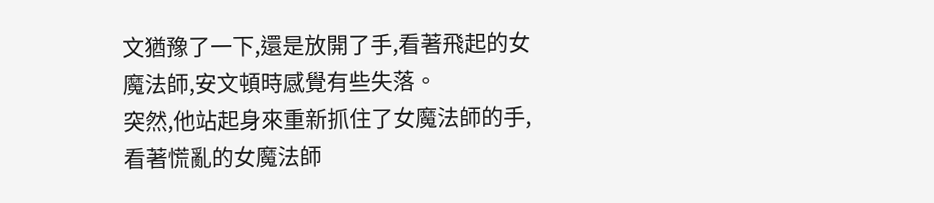文猶豫了一下,還是放開了手,看著飛起的女魔法師,安文頓時感覺有些失落。
突然,他站起身來重新抓住了女魔法師的手,看著慌亂的女魔法師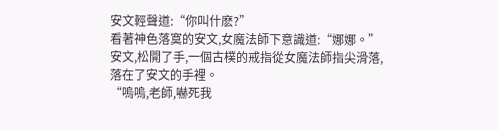安文輕聲道:“你叫什麽?”
看著神色落寞的安文,女魔法師下意識道:“娜娜。”
安文,松開了手,一個古樸的戒指從女魔法師指尖滑落,落在了安文的手裡。
“嗚嗚,老師,嚇死我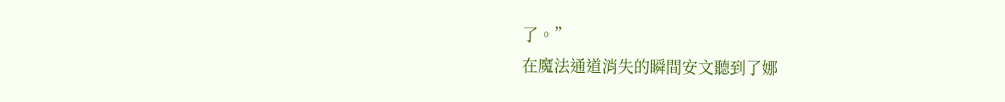了。”
在魔法通道消失的瞬間安文聽到了娜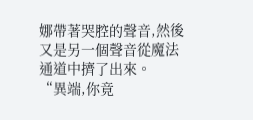娜帶著哭腔的聲音,然後又是另一個聲音從魔法通道中擠了出來。
“異端,你竟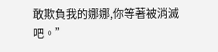敢欺負我的娜娜,你等著被消滅吧。”